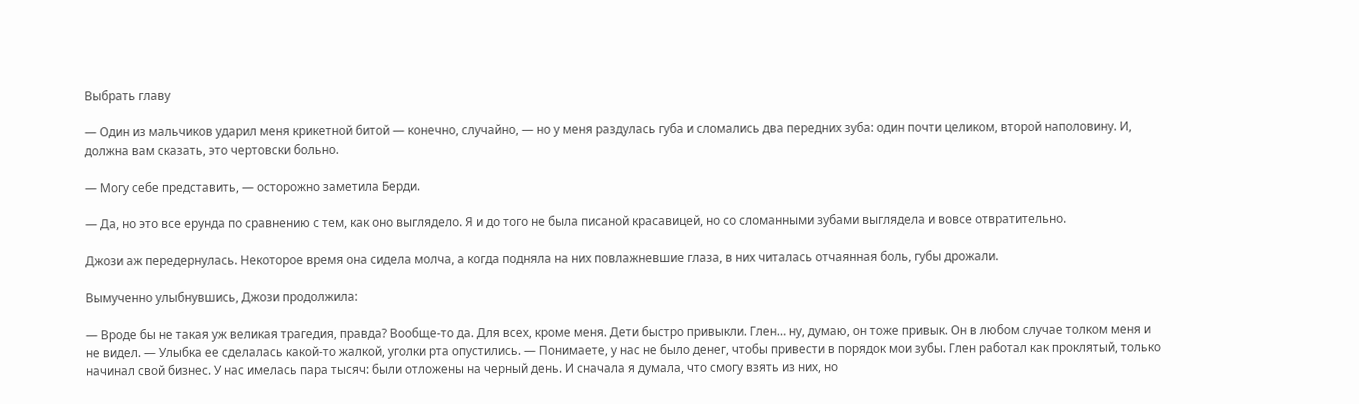Выбрать главу

— Один из мальчиков ударил меня крикетной битой — конечно, случайно, — но у меня раздулась губа и сломались два передних зуба: один почти целиком, второй наполовину. И, должна вам сказать, это чертовски больно.

— Могу себе представить, — осторожно заметила Берди.

— Да, но это все ерунда по сравнению с тем, как оно выглядело. Я и до того не была писаной красавицей, но со сломанными зубами выглядела и вовсе отвратительно.

Джози аж передернулась. Некоторое время она сидела молча, а когда подняла на них повлажневшие глаза, в них читалась отчаянная боль, губы дрожали.

Вымученно улыбнувшись, Джози продолжила:

— Вроде бы не такая уж великая трагедия, правда? Вообще-то да. Для всех, кроме меня. Дети быстро привыкли. Глен… ну, думаю, он тоже привык. Он в любом случае толком меня и не видел. — Улыбка ее сделалась какой-то жалкой, уголки рта опустились. — Понимаете, у нас не было денег, чтобы привести в порядок мои зубы. Глен работал как проклятый, только начинал свой бизнес. У нас имелась пара тысяч: были отложены на черный день. И сначала я думала, что смогу взять из них, но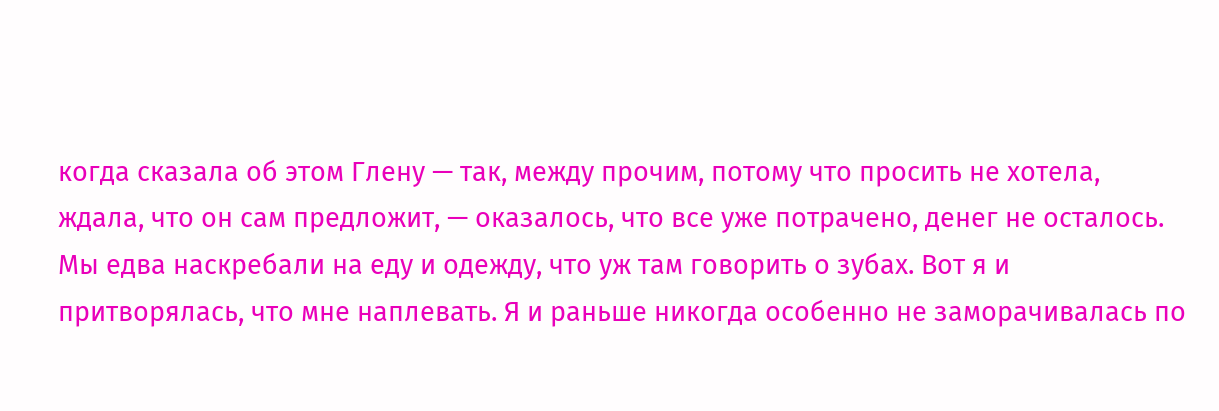когда сказала об этом Глену — так, между прочим, потому что просить не хотела, ждала, что он сам предложит, — оказалось, что все уже потрачено, денег не осталось. Мы едва наскребали на еду и одежду, что уж там говорить о зубах. Вот я и притворялась, что мне наплевать. Я и раньше никогда особенно не заморачивалась по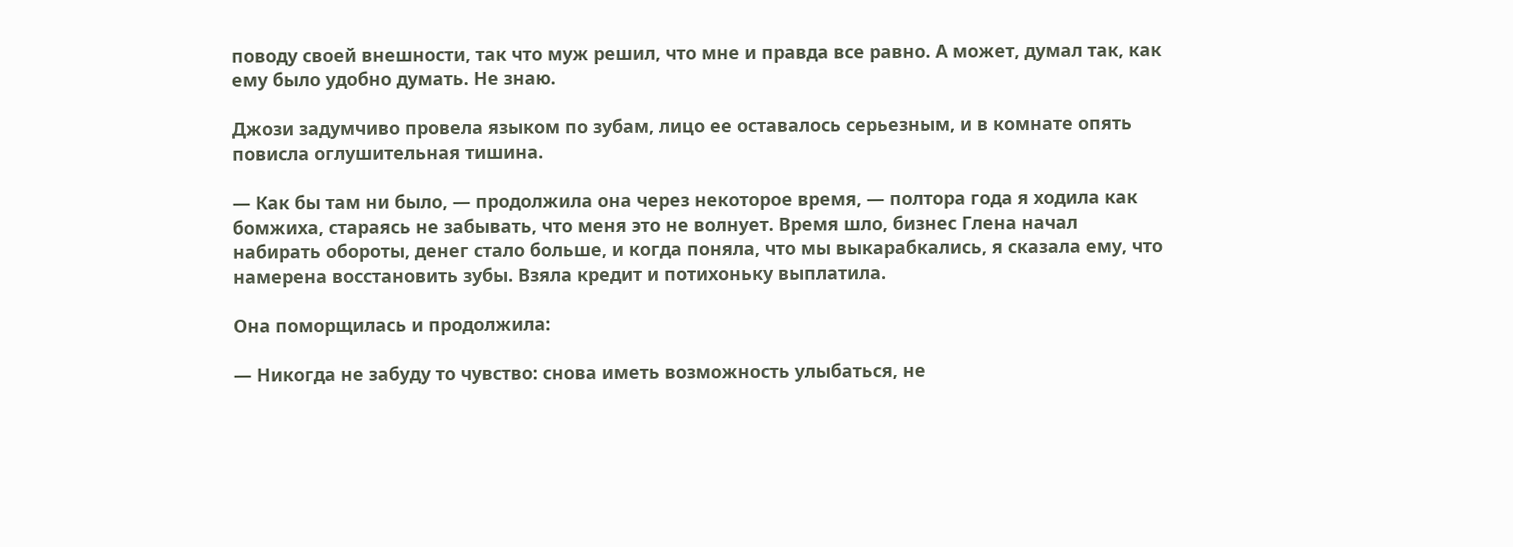поводу своей внешности, так что муж решил, что мне и правда все равно. А может, думал так, как ему было удобно думать. Не знаю.

Джози задумчиво провела языком по зубам, лицо ее оставалось серьезным, и в комнате опять повисла оглушительная тишина.

— Как бы там ни было, — продолжила она через некоторое время, — полтора года я ходила как бомжиха, стараясь не забывать, что меня это не волнует. Время шло, бизнес Глена начал набирать обороты, денег стало больше, и когда поняла, что мы выкарабкались, я сказала ему, что намерена восстановить зубы. Взяла кредит и потихоньку выплатила.

Она поморщилась и продолжила:

— Никогда не забуду то чувство: снова иметь возможность улыбаться, не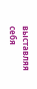выставляя себя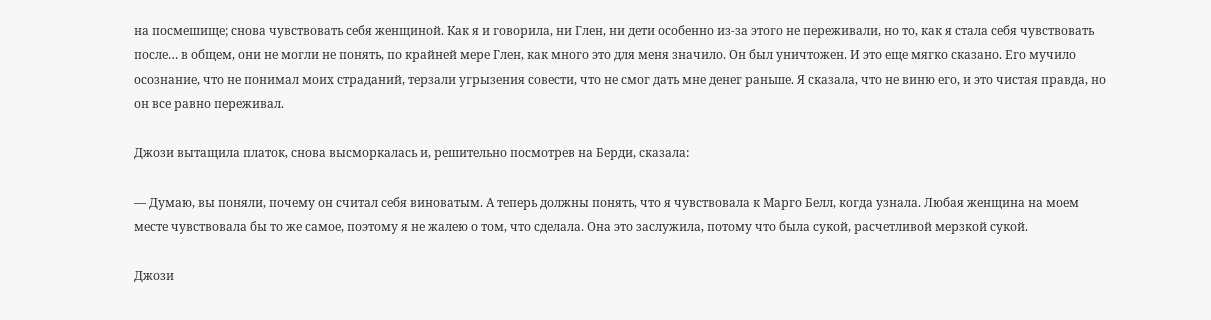на посмешище; снова чувствовать себя женщиной. Как я и говорила, ни Глен, ни дети особенно из-за этого не переживали, но то, как я стала себя чувствовать после… в общем, они не могли не понять, по крайней мере Глен, как много это для меня значило. Он был уничтожен. И это еще мягко сказано. Его мучило осознание, что не понимал моих страданий, терзали угрызения совести, что не смог дать мне денег раньше. Я сказала, что не виню его, и это чистая правда, но он все равно переживал.

Джози вытащила платок, снова высморкалась и, решительно посмотрев на Берди, сказала:

— Думаю, вы поняли, почему он считал себя виноватым. А теперь должны понять, что я чувствовала к Марго Белл, когда узнала. Любая женщина на моем месте чувствовала бы то же самое, поэтому я не жалею о том, что сделала. Она это заслужила, потому что была сукой, расчетливой мерзкой сукой.

Джози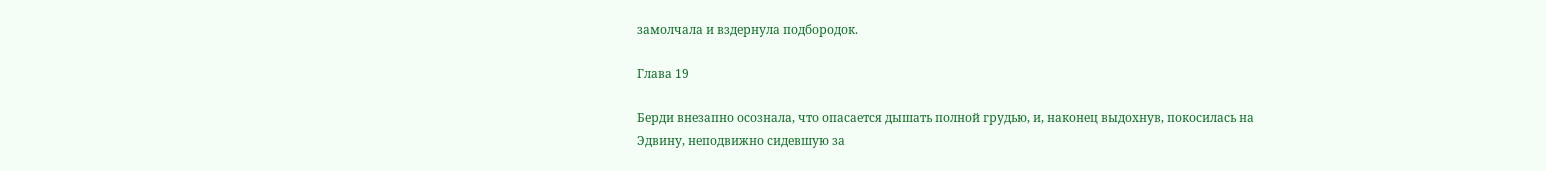замолчала и вздернула подбородок.

Глава 19

Берди внезапно осознала, что опасается дышать полной грудью, и, наконец выдохнув, покосилась на Эдвину, неподвижно сидевшую за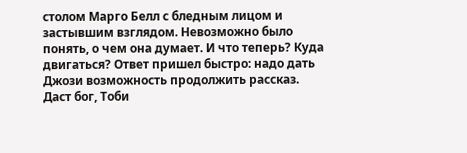столом Марго Белл с бледным лицом и застывшим взглядом. Невозможно было понять, о чем она думает. И что теперь? Куда двигаться? Ответ пришел быстро: надо дать Джози возможность продолжить рассказ. Даст бог, Тоби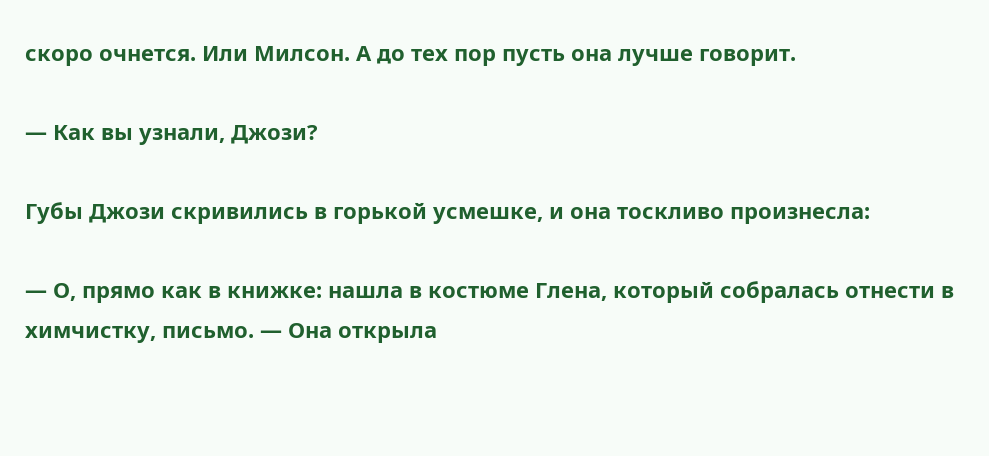скоро очнется. Или Милсон. А до тех пор пусть она лучше говорит.

— Как вы узнали, Джози?

Губы Джози скривились в горькой усмешке, и она тоскливо произнесла:

— О, прямо как в книжке: нашла в костюме Глена, который собралась отнести в химчистку, письмо. — Она открыла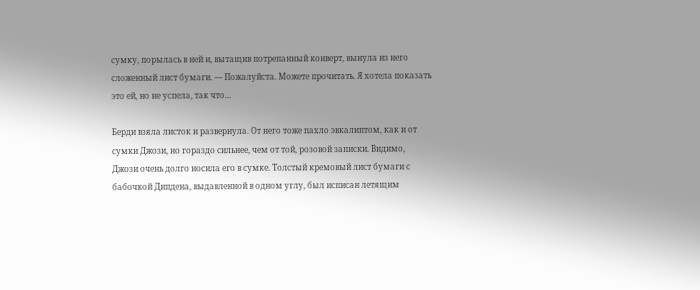сумку, порылась в ней и, вытащив потрепанный конверт, вынула из него сложенный лист бумаги. — Пожалуйста. Можете прочитать. Я хотела показать это ей, но не успела, так что…

Берди взяла листок и развернула. От него тоже пахло эвкалиптом, как и от сумки Джози, но гораздо сильнее, чем от той, розовой записки. Видимо, Джози очень долго носила его в сумке. Толстый кремовый лист бумаги с бабочкой Дипдена, выдавленной в одном углу, был исписан летящим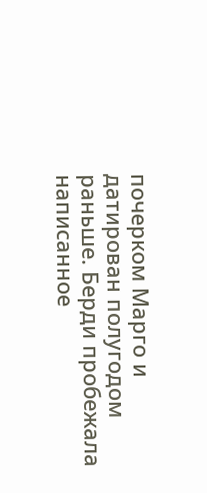почерком Марго и датирован полугодом раньше. Берди пробежала написанное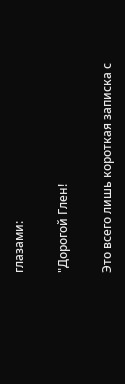глазами:

"Дорогой Глен!

Это всего лишь короткая записка с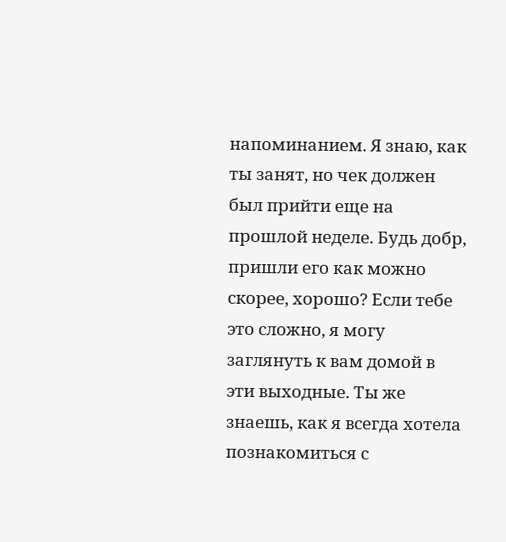напоминанием. Я знаю, как ты занят, но чек должен был прийти еще на прошлой неделе. Будь добр, пришли его как можно скорее, хорошо? Если тебе это сложно, я могу заглянуть к вам домой в эти выходные. Ты же знаешь, как я всегда хотела познакомиться с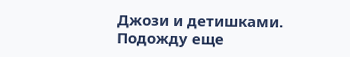Джози и детишками. Подожду еще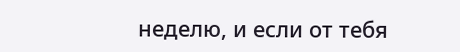неделю, и если от тебя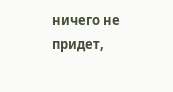ничего не придет,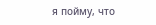я пойму, что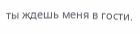ты ждешь меня в гости.